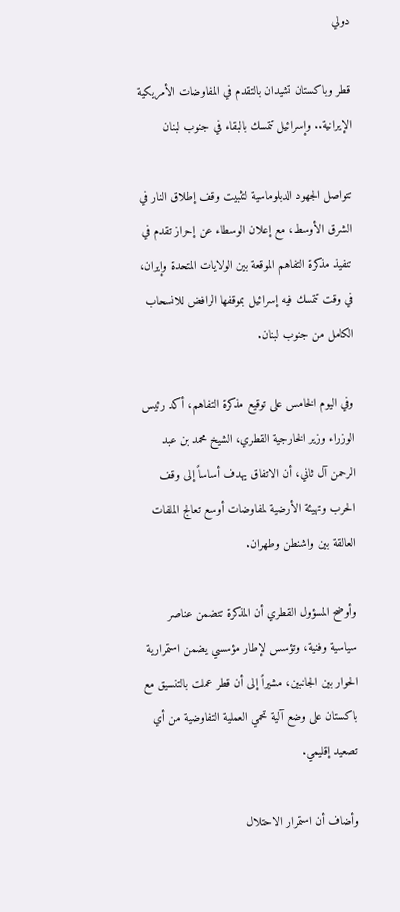دولي

قطر وباكستان تشيدان بالتقدم في المفاوضات الأمريكية الإيرانية.. وإسرائيل تتمسك بالبقاء في جنوب لبنان

تتواصل الجهود الدبلوماسية لتثبيت وقف إطلاق النار في الشرق الأوسط، مع إعلان الوسطاء عن إحراز تقدم في تنفيذ مذكرة التفاهم الموقعة بين الولايات المتحدة وإيران، في وقت تتمسك فيه إسرائيل بموقفها الرافض للانسحاب الكامل من جنوب لبنان.

وفي اليوم الخامس على توقيع مذكرة التفاهم، أكد رئيس الوزراء وزير الخارجية القطري، الشيخ محمد بن عبد الرحمن آل ثاني، أن الاتفاق يهدف أساساً إلى وقف الحرب وتهيئة الأرضية لمفاوضات أوسع تعالج الملفات العالقة بين واشنطن وطهران.

وأوضح المسؤول القطري أن المذكرة تتضمن عناصر سياسية وفنية، وتؤسس لإطار مؤسسي يضمن استمرارية الحوار بين الجانبين، مشيراً إلى أن قطر عملت بالتنسيق مع باكستان على وضع آلية تحمي العملية التفاوضية من أي تصعيد إقليمي.

وأضاف أن استمرار الاحتلال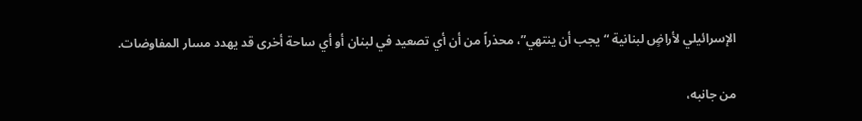الإسرائيلي لأراضٍ لبنانية “يجب أن ينتهي”، محذراً من أن أي تصعيد في لبنان أو أي ساحة أخرى قد يهدد مسار المفاوضات.

من جانبه،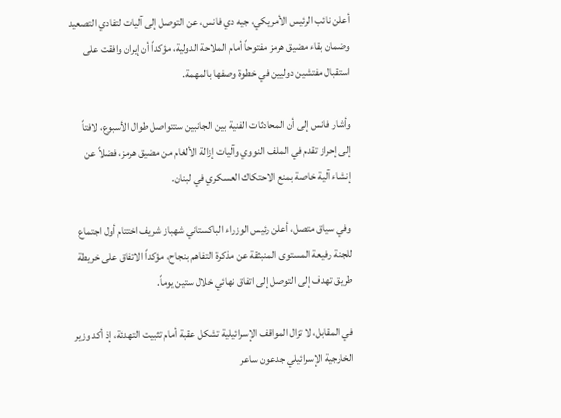أعلن نائب الرئيس الأمريكي، جيه دي فانس، عن التوصل إلى آليات لتفادي التصعيد وضمان بقاء مضيق هرمز مفتوحاً أمام الملاحة الدولية، مؤكداً أن إيران وافقت على استقبال مفتشين دوليين في خطوة وصفها بالمهمة.

وأشار فانس إلى أن المحادثات الفنية بين الجانبين ستتواصل طوال الأسبوع، لافتاً إلى إحراز تقدم في الملف النووي وآليات إزالة الألغام من مضيق هرمز، فضلاً عن إنشاء آلية خاصة بمنع الاحتكاك العسكري في لبنان.

وفي سياق متصل، أعلن رئيس الوزراء الباكستاني شهباز شريف اختتام أول اجتماع للجنة رفيعة المستوى المنبثقة عن مذكرة التفاهم بنجاح، مؤكداً الاتفاق على خريطة طريق تهدف إلى التوصل إلى اتفاق نهائي خلال ستين يوماً.

في المقابل، لا تزال المواقف الإسرائيلية تشكل عقبة أمام تثبيت التهدئة، إذ أكد وزير الخارجية الإسرائيلي جدعون ساعر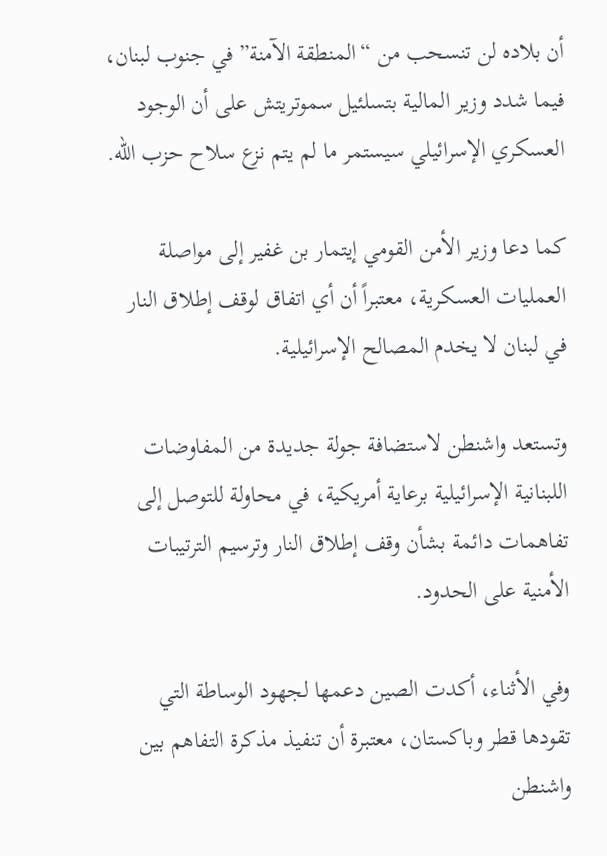أن بلاده لن تنسحب من “المنطقة الآمنة” في جنوب لبنان، فيما شدد وزير المالية بتسلئيل سموتريتش على أن الوجود العسكري الإسرائيلي سيستمر ما لم يتم نزع سلاح حزب الله.

كما دعا وزير الأمن القومي إيتمار بن غفير إلى مواصلة العمليات العسكرية، معتبراً أن أي اتفاق لوقف إطلاق النار في لبنان لا يخدم المصالح الإسرائيلية.

وتستعد واشنطن لاستضافة جولة جديدة من المفاوضات اللبنانية الإسرائيلية برعاية أمريكية، في محاولة للتوصل إلى تفاهمات دائمة بشأن وقف إطلاق النار وترسيم الترتيبات الأمنية على الحدود.

وفي الأثناء، أكدت الصين دعمها لجهود الوساطة التي تقودها قطر وباكستان، معتبرة أن تنفيذ مذكرة التفاهم بين واشنطن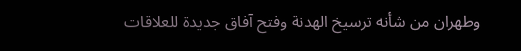وطهران من شأنه ترسيخ الهدنة وفتح آفاق جديدة للعلاقات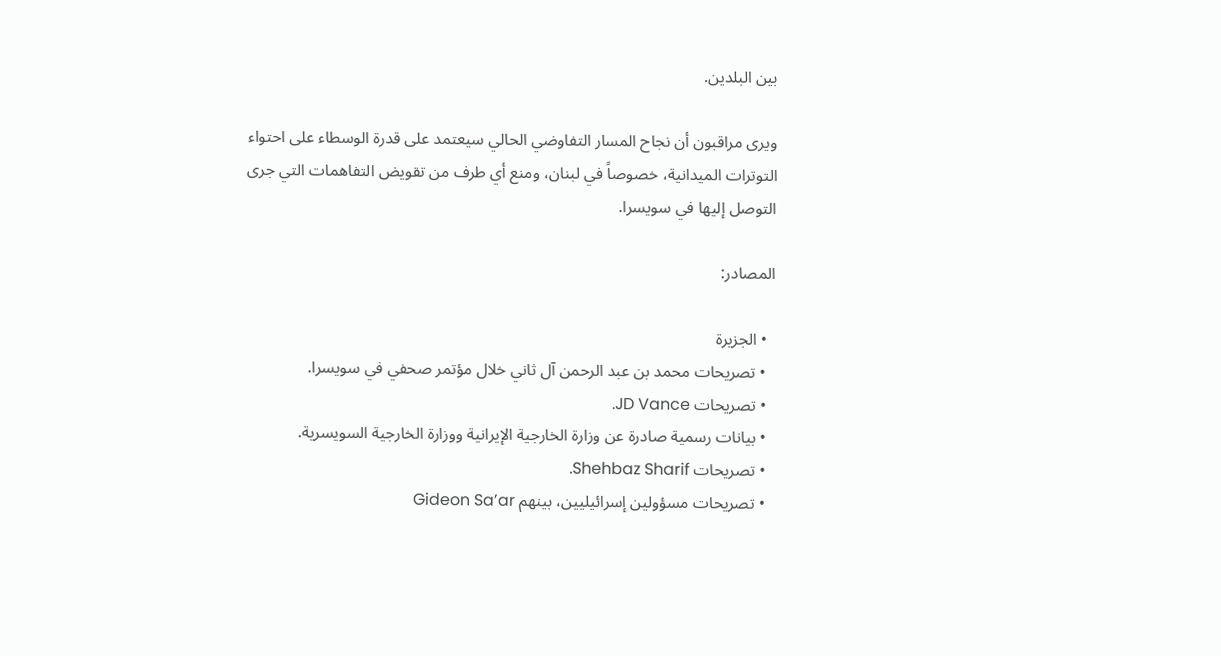بين البلدين.

ويرى مراقبون أن نجاح المسار التفاوضي الحالي سيعتمد على قدرة الوسطاء على احتواء التوترات الميدانية، خصوصاً في لبنان، ومنع أي طرف من تقويض التفاهمات التي جرى التوصل إليها في سويسرا.

المصادر:

  • الجزيرة
  • تصريحات محمد بن عبد الرحمن آل ثاني خلال مؤتمر صحفي في سويسرا.
  • تصريحات JD Vance.
  • بيانات رسمية صادرة عن وزارة الخارجية الإيرانية ووزارة الخارجية السويسرية.
  • تصريحات Shehbaz Sharif.
  • تصريحات مسؤولين إسرائيليين، بينهم Gideon Sa’ar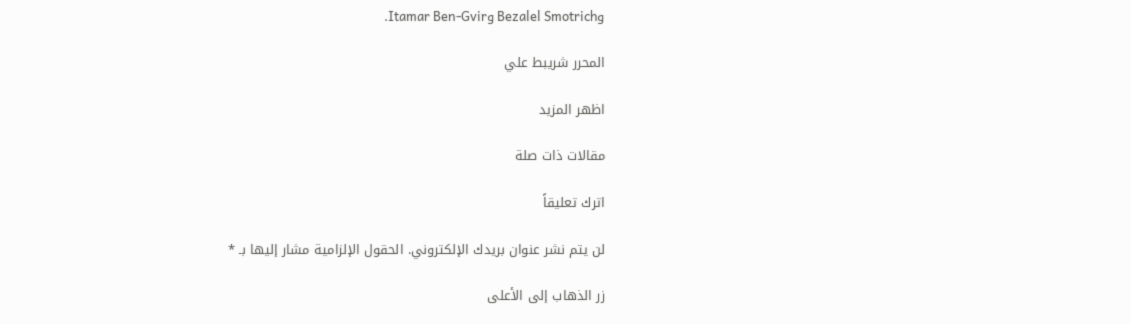وBezalel Smotrich وItamar Ben-Gvir.

المحرر شريبط علي

اظهر المزيد

مقالات ذات صلة

اترك تعليقاً

لن يتم نشر عنوان بريدك الإلكتروني. الحقول الإلزامية مشار إليها بـ *

زر الذهاب إلى الأعلى